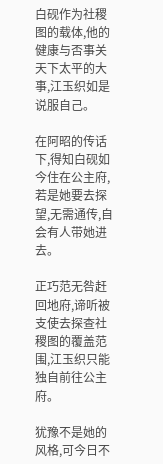白砚作为社稷图的载体,他的健康与否事关天下太平的大事,江玉织如是说服自己。

在阿昭的传话下,得知白砚如今住在公主府,若是她要去探望,无需通传,自会有人带她进去。

正巧范无咎赶回地府,谛听被支使去探查社稷图的覆盖范围,江玉织只能独自前往公主府。

犹豫不是她的风格,可今日不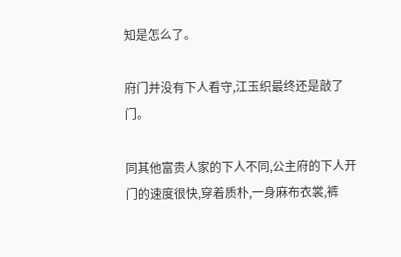知是怎么了。

府门并没有下人看守,江玉织最终还是敲了门。

同其他富贵人家的下人不同,公主府的下人开门的速度很快,穿着质朴,一身麻布衣裳,裤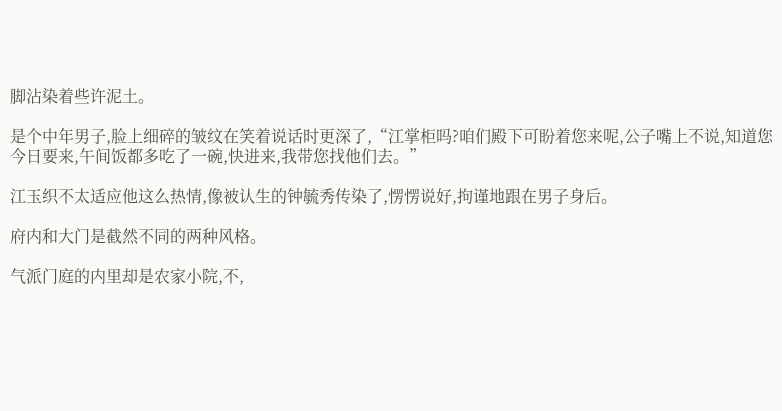脚沾染着些许泥土。

是个中年男子,脸上细碎的皱纹在笑着说话时更深了,“江掌柜吗?咱们殿下可盼着您来呢,公子嘴上不说,知道您今日要来,午间饭都多吃了一碗,快进来,我带您找他们去。”

江玉织不太适应他这么热情,像被认生的钟毓秀传染了,愣愣说好,拘谨地跟在男子身后。

府内和大门是截然不同的两种风格。

气派门庭的内里却是农家小院,不,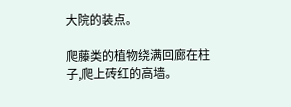大院的装点。

爬藤类的植物绕满回廊在柱子,爬上砖红的高墙。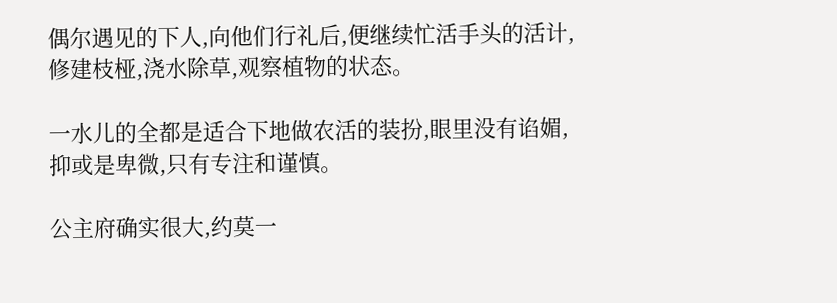偶尔遇见的下人,向他们行礼后,便继续忙活手头的活计,修建枝桠,浇水除草,观察植物的状态。

一水儿的全都是适合下地做农活的装扮,眼里没有谄媚,抑或是卑微,只有专注和谨慎。

公主府确实很大,约莫一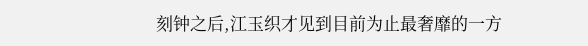刻钟之后,江玉织才见到目前为止最奢靡的一方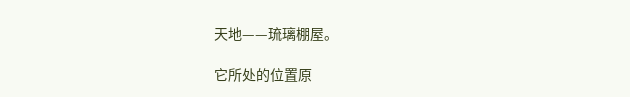天地——琉璃棚屋。

它所处的位置原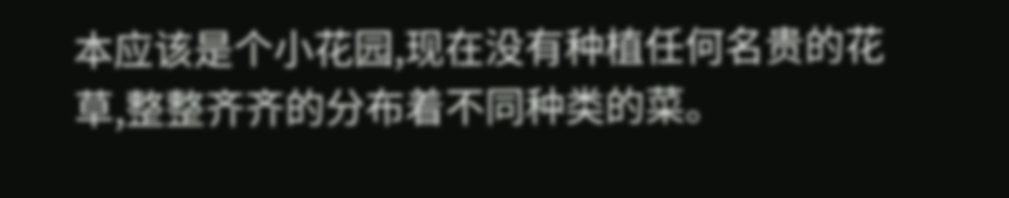本应该是个小花园,现在没有种植任何名贵的花草,整整齐齐的分布着不同种类的菜。